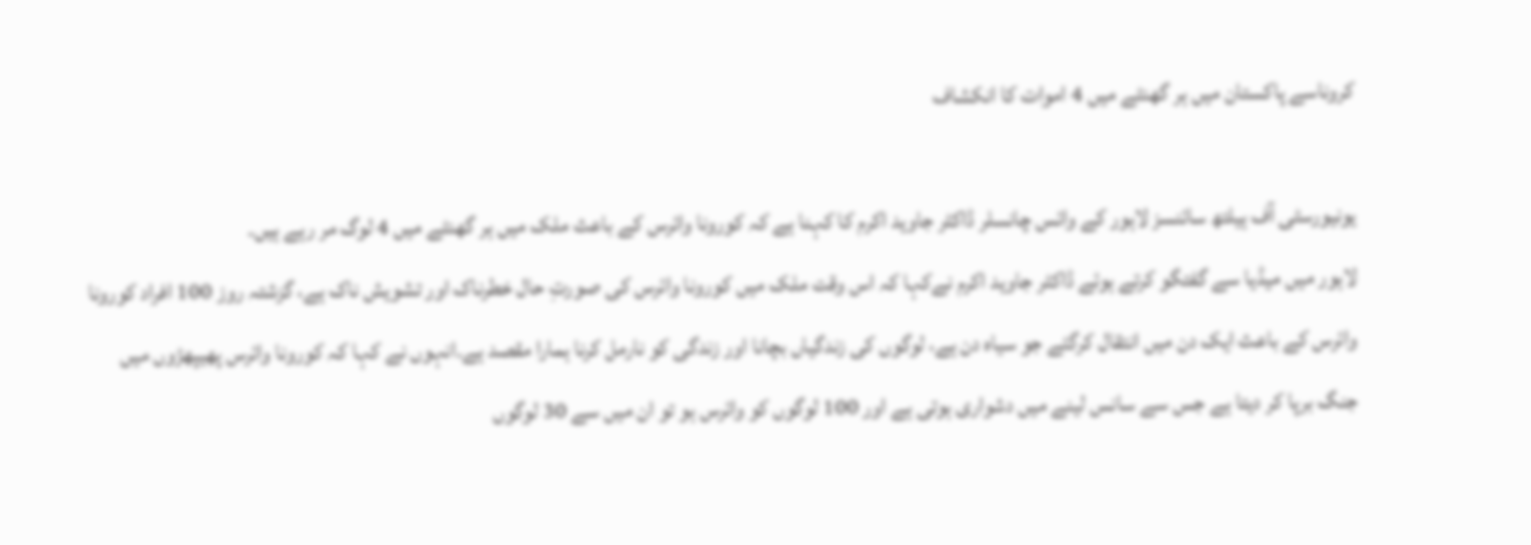کروناسے پاکستان میں ہر گھنٹے میں 4 اموات کا انکشاف

یونیورسٹی آف ہیلتھ سائنسز لاہور کے وائس چانسلر ڈاکٹر جاوید اکرم کا کہنا ہے کہ کورونا وائرس کے باعث ملک میں ہر گھنٹے میں 4 لوگ مر رہے ہیں۔
لاہور میں میڈیا سے گفتگو کرتے ہوئے ڈاکٹر جاوید اکرم نےکہا کہ اس وقت ملک میں کورونا وائرس کی صورتِ حال خطرناک اور تشویش ناک ہے، گزشتہ روز 100 افراد کورونا وائرس کے باعث ایک دن میں انتقال کرگئے جو سیاہ دن ہے، لوگوں کی زندگیاں بچانا اور زندگی کو نارمل کرنا ہمارا مقصد ہے۔انہوں نے کہا کہ کورونا وائرس پھیپھڑوں میں جنگ برپا کر دیتا ہے جس سے سانس لینے میں دشواری ہوتی ہے اور 100 لوگوں کو وائرس ہو تو ان میں سے 30 لوگوں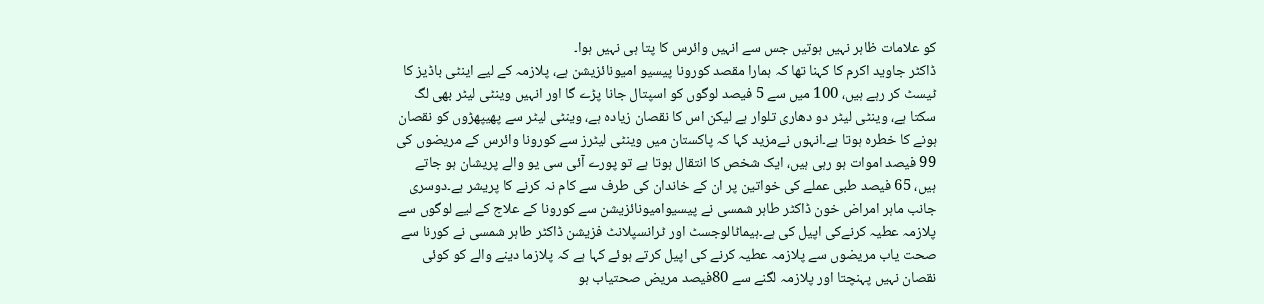کو علامات ظاہر نہیں ہوتیں جس سے انہیں وائرس کا پتا ہی نہیں ہوا۔
ڈاکٹر جاوید اکرم کا کہنا تھا کہ ہمارا مقصد کورونا پیسیو امیونائزیشن ہے، پلازمہ کے لیے اینٹی باڈیز کا ٹیسٹ کر رہے ہیں، 100 میں سے 5 فیصد لوگوں کو اسپتال جانا پڑے گا اور انہیں وینٹی لیٹر بھی لگ سکتا ہے، وینٹی لیٹر دو دھاری تلوار ہے لیکن اس کا نقصان زیادہ ہے، وینٹی لیٹر سے پھیپھڑوں کو نقصان ہونے کا خطرہ ہوتا ہے۔انہوں نےمزید کہا کہ پاکستان میں وینٹی لیٹرز سے کورونا وائرس کے مریضوں کی 99 فیصد اموات ہو رہی ہیں، ایک شخص کا انتقال ہوتا ہے تو پورے آئی سی یو والے پریشان ہو جاتے ہیں، 65 فیصد طبی عملے کی خواتین پر ان کے خاندان کی طرف سے کام نہ کرنے کا پریشر ہے۔دوسری جانب ماہر امراض خون ڈاکٹر طاہر شمسی نے پیسیوامیونائزیشن سے کورونا کے علاج کے لیے لوگوں سے پلازمہ عطیہ کرنےکی اپیل کی ہے۔ہیماٹالوجسٹ اور ٹرانسپلانٹ فزیشن ڈاکٹر طاہر شمسی نے کورنا سے صحت یاب مریضوں سے پلازمہ عطیہ کرنے کی اپیل کرتے ہوئے کہا ہے کہ پلازما دینے والے کو کوئی نقصان نہیں پہنچتا اور پلازمہ لگنے سے 80فیصد مریض صحتیاب ہو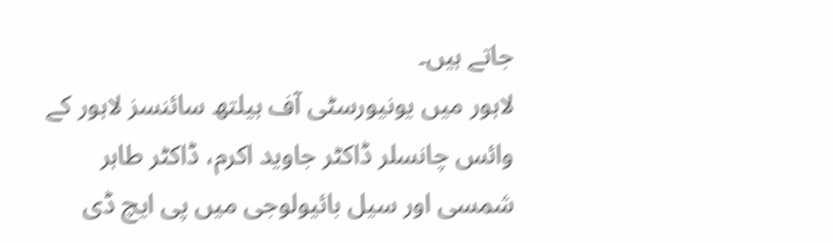جاتے ہیں۔
لاہور میں یونیورسٹی آف ہیلتھ سائنسز لاہور کے وائس چانسلر ڈاکٹر جاوید اکرم، ڈاکٹر طاہر شمسی اور سیل بائیولوجی میں پی ایچ ڈی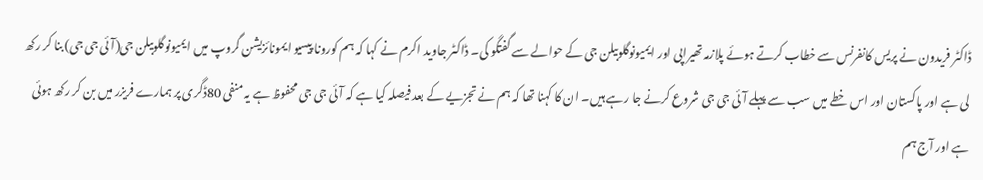ڈاکٹر فریدون نے پریس کانفرنس سے خطاب کرتے ہوئے پلازمہ تھیراپی اور ایمیونوگلوبیلن جی کے حوالے سے گفتگو کی۔ ڈاکٹر جاوید اکرم نے کہا کہ ہم کورونا پیسیو ایمونائزیشن گروپ میں ایمیونوگلوبیلن جی(آئی جی جی) بنا کر رکھ لی ہے اور پاکستان اور اس خطے میں سب سے پہلے آئی جی جی شروع کرنے جا رہے ہیں۔ ان کا کہنا تھا کہ ہم نے تجزیے کے بعد فیصلہ کیا ہے کہ آئی جی جی محفوظ ہے یہ منفی 80ڈگری پر ہمارے فریزر میں بن کر رکھ ہوئی ہے اور آج ہم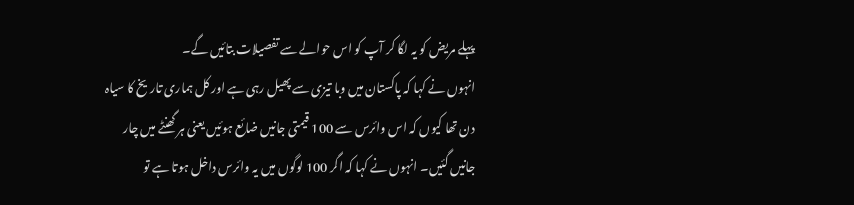پہلے مریض کو یہ لگا کر آپ کو اس حوالے سے تفصیلات بتائیں گے۔
انہوں نے کہا کہ پاکستان میں وبا تیزی سے پھیل رہی ہے اور کل ہماری تاریخ کا سیاہ دن تھا کیوں کہ اس وائرس سے 100 قیمتی جانیں ضائع ہوئیں یعنی ہر گھنٹے میں چار جانیں گئیں۔ انہوں نے کہا کہ اگر 100 لوگوں میں یہ وائرس داخل ہوتا ہے تو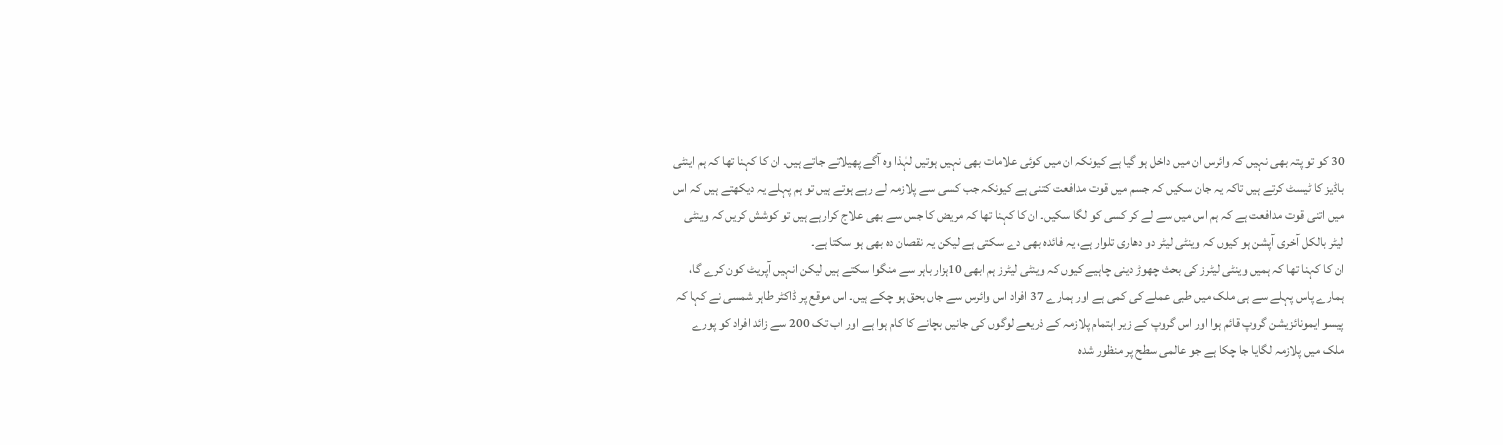30 کو تو پتہ بھی نہیں کہ وائرس ان میں داخل ہو گیا ہے کیونکہ ان میں کوئی علامات بھی نہیں ہوتیں لہٰذا وہ آگے پھیلاتے جاتے ہیں۔ ان کا کہنا تھا کہ ہم اینٹی باڈیز کا ٹیسٹ کرتے ہیں تاکہ یہ جان سکیں کہ جسم میں قوت مدافعت کتنی ہے کیونکہ جب کسی سے پلازمہ لے رہے ہوتے ہیں تو ہم پہلے یہ دیکھتے ہیں کہ اس میں اتنی قوت مدافعت ہے کہ ہم اس میں سے لے کر کسی کو لگا سکیں۔ ان کا کہنا تھا کہ مریض کا جس سے بھی علاج کرارہے ہیں تو کوشش کریں کہ وینٹی لیٹر بالکل آخری آپشن ہو کیوں کہ وینٹی لیٹر دو دھاری تلوار ہے، یہ فائدہ بھی دے سکتی ہے لیکن یہ نقصان دہ بھی ہو سکتا ہے۔
ان کا کہنا تھا کہ ہمیں وینٹی لیٹرز کی بحث چھوڑ دینی چاہیے کیوں کہ وینٹی لیٹرز ہم ابھی 10ہزار باہر سے منگوا سکتے ہیں لیکن انہیں آپریٹ کون کرے گا، ہمارے پاس پہلے سے ہی ملک میں طبی عملے کی کمی ہے اور ہمارے 37 افراد اس وائرس سے جاں بحق ہو چکے ہیں۔ اس موقع پر ڈاکٹر طاہر شمسی نے کہا کہ پیسو ایمونائزیشن گروپ قائم ہوا اور اس گروپ کے زیر اہتمام پلازمہ کے ذریعے لوگوں کی جانیں بچانے کا کام ہوا ہے اور اب تک 200 سے زائد افراد کو پورے ملک میں پلازمہ لگایا جا چکا ہے جو عالمی سطح پر منظور شدہ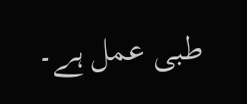طبی عمل ہے۔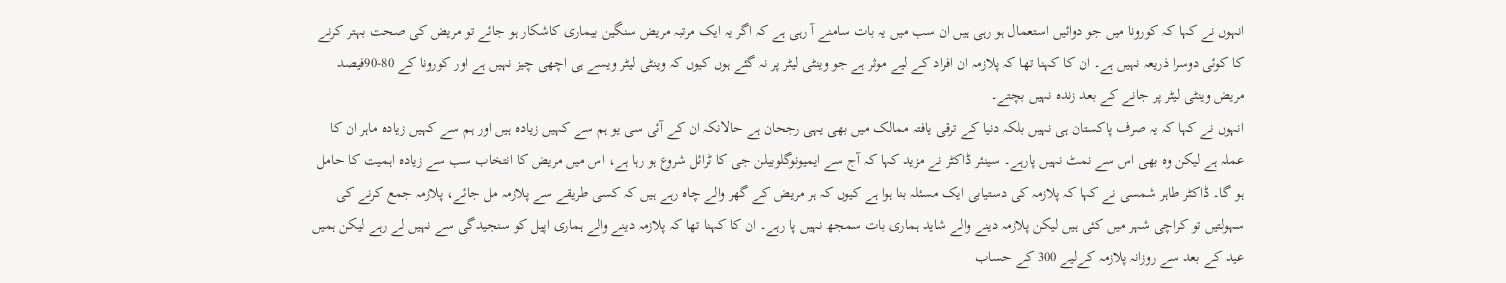انہوں نے کہا کہ کورونا میں جو دوائیں استعمال ہو رہی ہیں ان سب میں یہ بات سامنے آ رہی ہے کہ اگر یہ ایک مرتبہ مریض سنگین بیماری کاشکار ہو جائے تو مریض کی صحت بہتر کرنے کا کوئی دوسرا ذریعہ نہیں ہے۔ ان کا کہنا تھا کہ پلازمہ ان افراد کے لیے موثر ہے جو وینٹی لیٹر پر نہ گئے ہوں کیوں کہ وینٹی لیٹر ویسے ہی اچھی چیز نہیں ہے اور کورونا کے 80-90فیصد مریض وینٹی لیٹر پر جانے کے بعد زندہ نہیں بچتے۔
انہوں نے کہا کہ یہ صرف پاکستان ہی نہیں بلکہ دنیا کے ترقی یافتہ ممالک میں بھی یہی رجحان ہے حالانکہ ان کے آئی سی یو ہم سے کہیں زیادہ ہیں اور ہم سے کہیں زیادہ ماہر ان کا عملہ ہے لیکن وہ بھی اس سے نمٹ نہیں پارہے۔ سینئر ڈاکٹر نے مزید کہا کہ آج سے ایمیونوگلوبیلن جی کا ٹرائل شروع ہو رہا ہے، اس میں مریض کا انتخاب سب سے زیادہ اہمیت کا حامل ہو گا۔ ڈاکٹر طاہر شمسی نے کہا کہ پلازمہ کی دستیابی ایک مسئلہ بنا ہوا ہے کیوں کہ ہر مریض کے گھر والے چاہ رہے ہیں کہ کسی طریقے سے پلازمہ مل جائے، پلازمہ جمع کرنے کی سہولتیں تو کراچی شہر میں کئی ہیں لیکن پلازمہ دینے والے شاید ہماری بات سمجھ نہیں پا رہے۔ ان کا کہنا تھا کہ پلازمہ دینے والے ہماری اپیل کو سنجیدگی سے نہیں لے رہے لیکن ہمیں عید کے بعد سے روزانہ پلازمہ کےلیے 300 کے حساب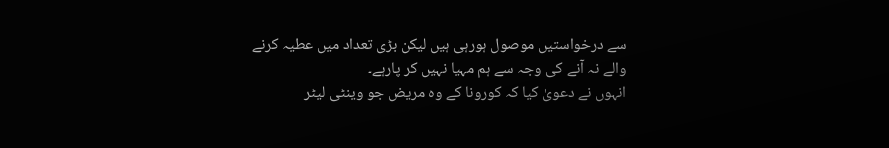سے درخواستیں موصول ہورہی ہیں لیکن بڑی تعداد میں عطیہ کرنے والے نہ آنے کی وجہ سے ہم مہیا نہیں کر پارہے۔
انہوں نے دعویٰ کیا کہ کورونا کے وہ مریض جو وینٹی لیٹر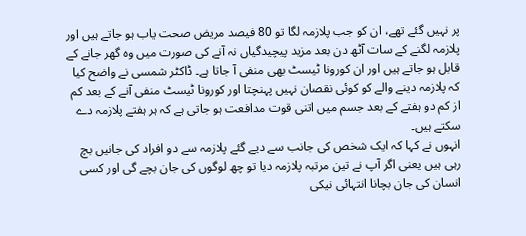پر نہیں گئے تھے، ان کو جب پلازمہ لگا تو 80 فیصد مریض صحت یاب ہو جاتے ہیں اور پلازمہ لگنے کے سات آٹھ دن بعد مزید پیچیدگیاں نہ آنے کی صورت میں وہ گھر جانے کے قابل ہو جاتے ہیں اور ان کورونا ٹیسٹ بھی منفی آ جاتا ہے۔ ڈاکٹر شمسی نے واضح کیا کہ پلازمہ دینے والے کو کوئی نقصان نہیں پہنچتا اور کورونا ٹیسٹ منفی آنے کے بعد کم از کم دو ہفتے کے بعد جسم میں اتنی قوت مدافعت ہو جاتی ہے کہ ہر ہفتے پلازمہ دے سکتے ہیں۔
انہوں نے کہا کہ ایک شخص کی جانب سے دیے گئے پلازمہ سے دو افراد کی جانیں بچ رہی ہیں یعنی اگر آپ نے تین مرتبہ پلازمہ دیا تو چھ لوگوں کی جان بچے گی اور کسی انسان کی جان بچانا انتہائی نیکی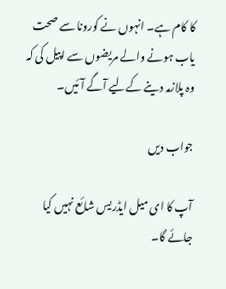کا کام ہے۔ انہوں نے کورونا سے صحت یاب ہونے والے مریضوں سے اپیل کی کہ وہ پلازمہ دینے کےلیے آگے آئیں۔

جواب دیں

آپ کا ای میل ایڈریس شائع نہیں کیا جائے گا۔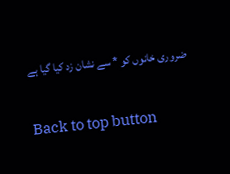ضروری خانوں کو * سے نشان زد کیا گیا ہے

Back to top button